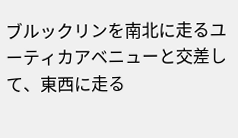ブルックリンを南北に走るユーティカアベニューと交差して、東西に走る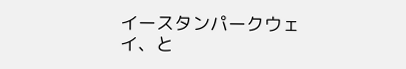イースタンパークウェイ、と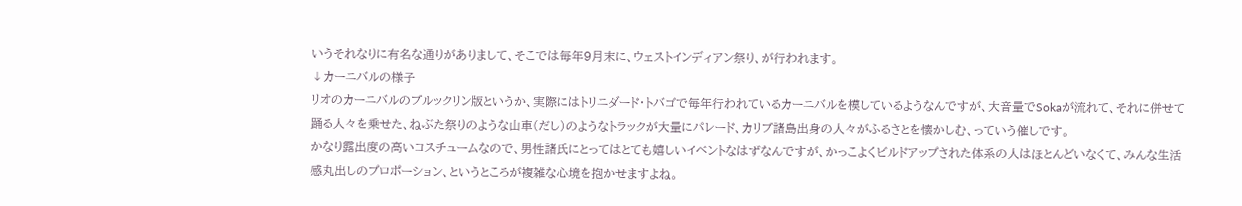いうそれなりに有名な通りがありまして、そこでは毎年9月末に、ウェストインディアン祭り、が行われます。
↓カーニバルの様子
リオのカーニバルのブルックリン版というか、実際にはトリニダード・トバゴで毎年行われているカーニバルを模しているようなんですが、大音量でSokaが流れて、それに併せて踊る人々を乗せた、ねぶた祭りのような山車(だし)のようなトラックが大量にパレード、カリブ諸島出身の人々がふるさとを懐かしむ、っていう催しです。
かなり露出度の高いコスチュームなので、男性諸氏にとってはとても嬉しいイベントなはずなんですが、かっこよくビルドアップされた体系の人はほとんどいなくて、みんな生活感丸出しのプロポーション、というところが複雑な心境を抱かせますよね。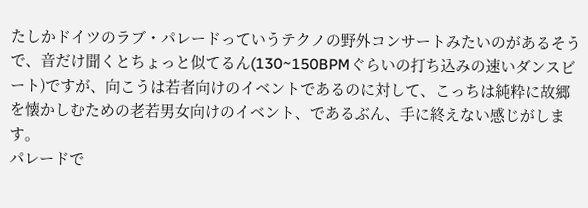たしかドイツのラブ・パレードっていうテクノの野外コンサートみたいのがあるそうで、音だけ聞くとちょっと似てるん(130~150BPMぐらいの打ち込みの速いダンスビート)ですが、向こうは若者向けのイベントであるのに対して、こっちは純粋に故郷を懐かしむための老若男女向けのイベント、であるぶん、手に終えない感じがします。
パレードで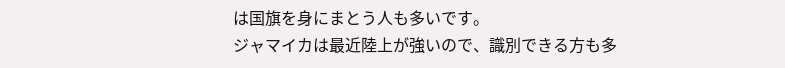は国旗を身にまとう人も多いです。
ジャマイカは最近陸上が強いので、識別できる方も多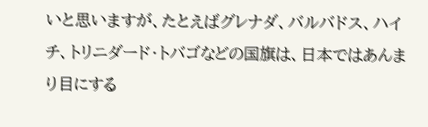いと思いますが、たとえばグレナダ、バルバドス、ハイチ、トリニダード・トバゴなどの国旗は、日本ではあんまり目にする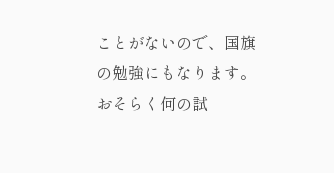ことがないので、国旗の勉強にもなります。おそらく何の試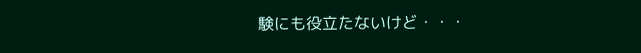験にも役立たないけど・・・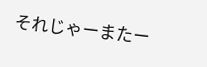それじゃーまたー